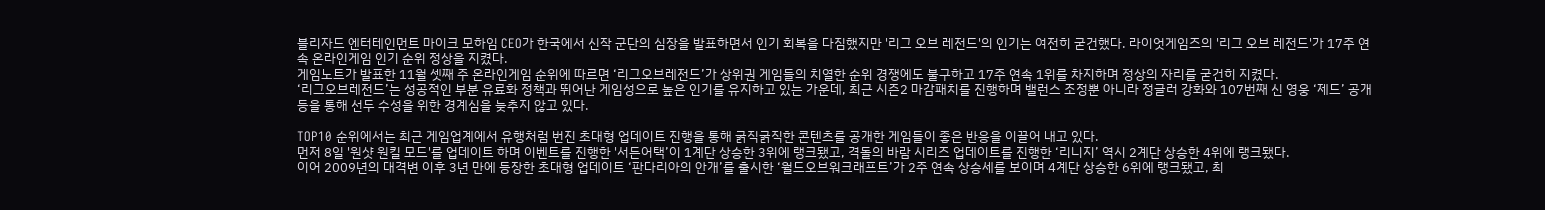블리자드 엔터테인먼트 마이크 모하임 CEO가 한국에서 신작 군단의 심장을 발표하면서 인기 회복을 다짐했지만 '리그 오브 레전드'의 인기는 여전히 굳건했다. 라이엇게임즈의 '리그 오브 레전드'가 17주 연속 온라인게임 인기 순위 정상을 지켰다.
게임노트가 발표한 11월 셋째 주 온라인게임 순위에 따르면 ‘리그오브레전드’가 상위권 게임들의 치열한 순위 경쟁에도 불구하고 17주 연속 1위를 차지하며 정상의 자리를 굳건히 지켰다.
‘리그오브레전드’는 성공적인 부분 유료화 정책과 뛰어난 게임성으로 높은 인기를 유지하고 있는 가운데, 최근 시즌2 마감패치를 진행하며 밸런스 조정뿐 아니라 정글러 강화와 107번째 신 영웅 ‘제드’ 공개 등을 통해 선두 수성을 위한 경계심을 늦추지 않고 있다.

TOP10 순위에서는 최근 게임업계에서 유행처럼 번진 초대형 업데이트 진행을 통해 굵직굵직한 콘텐츠를 공개한 게임들이 좋은 반응을 이끌어 내고 있다.
먼저 8일 '원샷 원킬 모드'를 업데이트 하며 이벤트를 진행한 '서든어택’이 1계단 상승한 3위에 랭크됐고, 격돌의 바람 시리즈 업데이트를 진행한 ‘리니지’ 역시 2계단 상승한 4위에 랭크됐다.
이어 2009년의 대격변 이후 3년 만에 등장한 초대형 업데이트 ‘판다리아의 안개’를 출시한 ‘월드오브워크래프트’가 2주 연속 상승세를 보이며 4계단 상승한 6위에 랭크됐고, 최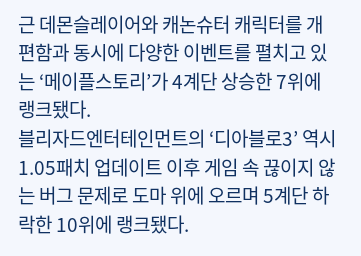근 데몬슬레이어와 캐논슈터 캐릭터를 개편함과 동시에 다양한 이벤트를 펼치고 있는 ‘메이플스토리’가 4계단 상승한 7위에 랭크됐다.
블리자드엔터테인먼트의 ‘디아블로3’ 역시 1.05패치 업데이트 이후 게임 속 끊이지 않는 버그 문제로 도마 위에 오르며 5계단 하락한 10위에 랭크됐다.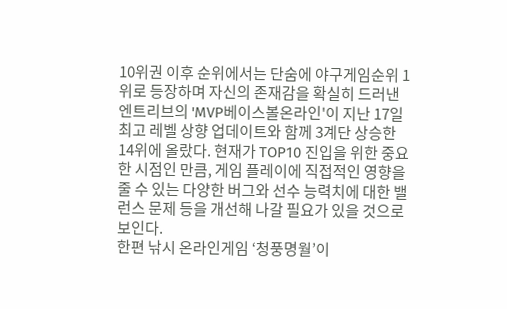10위권 이후 순위에서는 단숨에 야구게임순위 1위로 등장하며 자신의 존재감을 확실히 드러낸 엔트리브의 'MVP베이스볼온라인'이 지난 17일 최고 레벨 상향 업데이트와 함께 3계단 상승한 14위에 올랐다. 현재가 TOP10 진입을 위한 중요한 시점인 만큼, 게임 플레이에 직접적인 영향을 줄 수 있는 다양한 버그와 선수 능력치에 대한 밸런스 문제 등을 개선해 나갈 필요가 있을 것으로 보인다.
한편 낚시 온라인게임 ‘청풍명월’이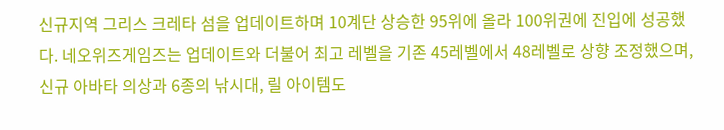신규지역 그리스 크레타 섬을 업데이트하며 10계단 상승한 95위에 올라 100위권에 진입에 성공했다. 네오위즈게임즈는 업데이트와 더불어 최고 레벨을 기존 45레벨에서 48레벨로 상향 조정했으며, 신규 아바타 의상과 6종의 낚시대, 릴 아이템도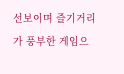선보이며 즐기거리가 풍부한 게임으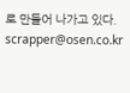로 만들어 나가고 있다.
scrapper@osen.co.kr